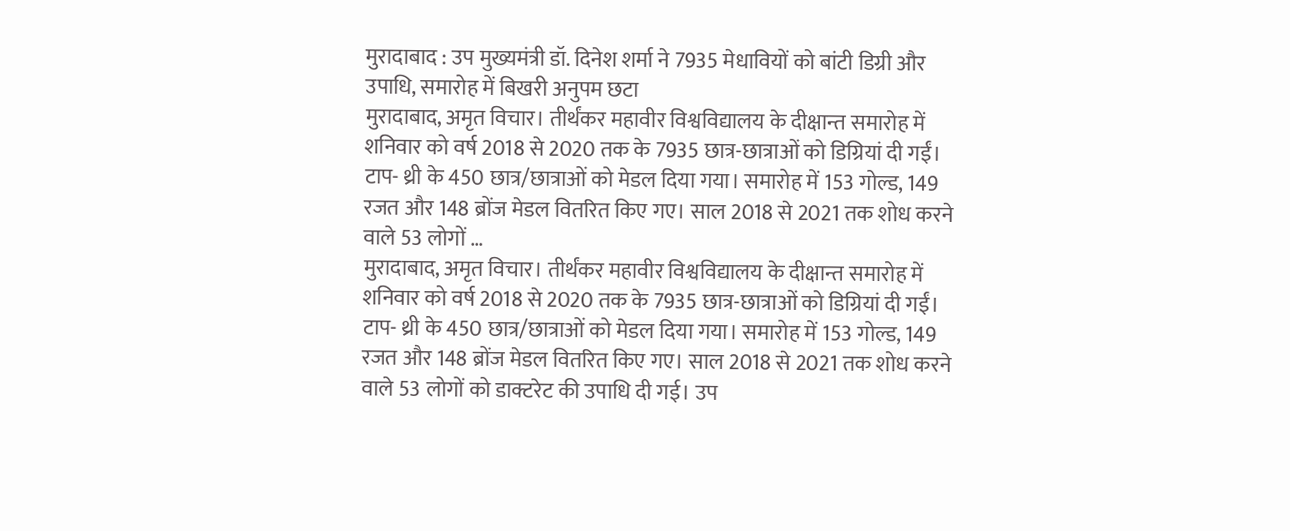मुरादाबाद : उप मुख्यमंत्री डॉ. दिनेश शर्मा ने 7935 मेधावियों को बांटी डिग्री और उपाधि, समारोह में बिखरी अनुपम छटा
मुरादाबाद, अमृत विचार। तीर्थंकर महावीर विश्वविद्यालय के दीक्षान्त समारोह में शनिवार को वर्ष 2018 से 2020 तक के 7935 छात्र-छात्राओं को डिग्रियां दी गईं। टाप- थ्री के 450 छात्र/छात्राओं को मेडल दिया गया। समारोह में 153 गोल्ड, 149 रजत और 148 ब्रोंज मेडल वितरित किए गए। साल 2018 से 2021 तक शोध करने वाले 53 लोगों …
मुरादाबाद, अमृत विचार। तीर्थंकर महावीर विश्वविद्यालय के दीक्षान्त समारोह में शनिवार को वर्ष 2018 से 2020 तक के 7935 छात्र-छात्राओं को डिग्रियां दी गईं। टाप- थ्री के 450 छात्र/छात्राओं को मेडल दिया गया। समारोह में 153 गोल्ड, 149 रजत और 148 ब्रोंज मेडल वितरित किए गए। साल 2018 से 2021 तक शोध करने वाले 53 लोगों को डाक्टरेट की उपाधि दी गई। उप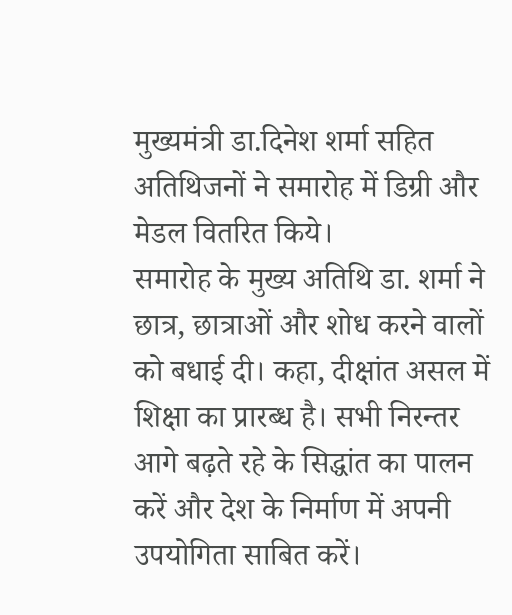मुख्यमंत्री डा.दिनेश शर्मा सहित अतिथिजनों ने समारोह में डिग्री और मेडल वितरित किये।
समारोह के मुख्य अतिथि डा. शर्मा ने छात्र, छात्राओं और शोध करने वालों को बधाई दी। कहा, दीक्षांत असल में शिक्षा का प्रारब्ध है। सभी निरन्तर आगे बढ़ते रहे के सिद्धांत का पालन करें और देश के निर्माण में अपनी उपयोगिता साबित करें।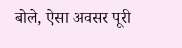बोले, ऐसा अवसर पूरी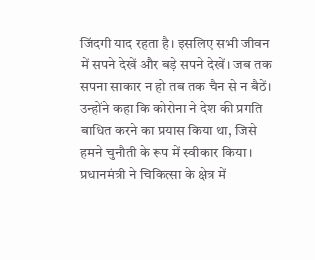जिंदगी याद रहता है। इसलिए सभी जीवन में सपने देखें और बड़े सपने देखें। जब तक सपना साकार न हो तब तक चैन से न बैठें। उन्होंने कहा कि कोरोना ने देश की प्रगति बाधित करने का प्रयास किया था, जिसे हमने चुनौती के रूप में स्वीकार किया। प्रधानमंत्री ने चिकित्सा के क्षेत्र में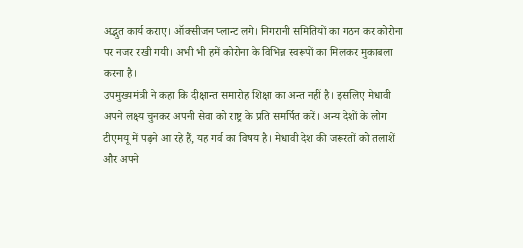अद्भुत कार्य कराए। ऑक्सीजन प्लान्ट लगे। निगरानी समितियों का गठन कर कोरोना पर नजर रखी गयी। अभी भी हमें कोरोना के विभिन्न स्वरूपों का मिलकर मुकाबला करना है।
उपमुख्यमंत्री ने कहा कि दीक्षान्त समारोह शिक्षा का अन्त नहीं है। इसलिए मेधावी अपने लक्ष्य चुनकर अपनी सेवा को राष्ट्र के प्रति समर्पित करें। अन्य देशों के लोग टीएमयू में पढ़ने आ रहे हैं, यह गर्व का विषय है। मेधावी देश की जरूरतों को तलाशें और अपने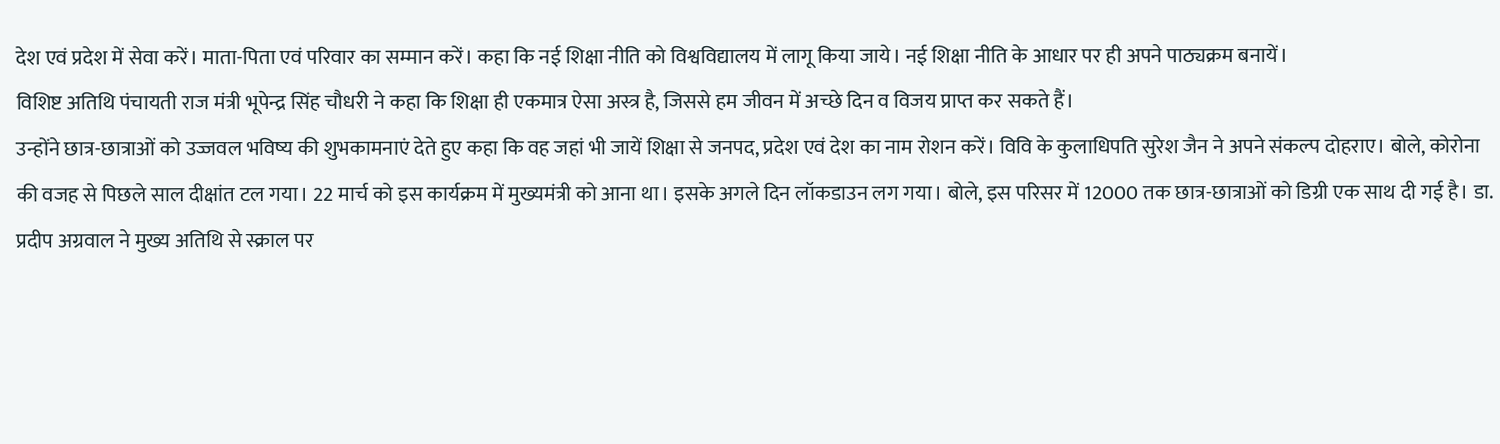देश एवं प्रदेश में सेवा करें। माता-पिता एवं परिवार का सम्मान करें। कहा कि नई शिक्षा नीति को विश्वविद्यालय में लागू किया जाये। नई शिक्षा नीति के आधार पर ही अपने पाठ्यक्रम बनायें।
विशिष्ट अतिथि पंचायती राज मंत्री भूपेन्द्र सिंह चौधरी ने कहा कि शिक्षा ही एकमात्र ऐसा अस्त्र है, जिससे हम जीवन में अच्छे दिन व विजय प्राप्त कर सकते हैं।
उन्होंने छात्र-छात्राओं को उज्जवल भविष्य की शुभकामनाएं देते हुए कहा कि वह जहां भी जायें शिक्षा से जनपद, प्रदेश एवं देश का नाम रोशन करें। विवि के कुलाधिपति सुरेश जैन ने अपने संकल्प दोहराए। बोले, कोरोना की वजह से पिछले साल दीक्षांत टल गया। 22 मार्च को इस कार्यक्रम में मुख्यमंत्री को आना था। इसके अगले दिन लॉकडाउन लग गया। बोले, इस परिसर में 12000 तक छात्र-छात्राओं को डिग्री एक साथ दी गई है। डा. प्रदीप अग्रवाल ने मुख्य अतिथि से स्क्राल पर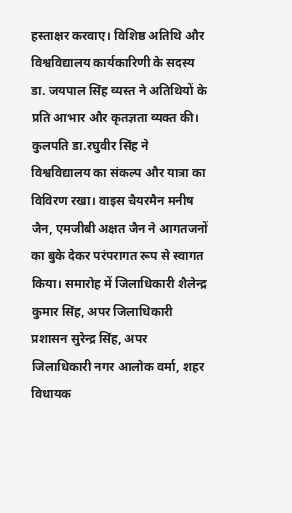हस्ताक्षर करवाए। विशिष्ठ अतिथि और विश्वविद्यालय कार्यकारिणी के सदस्य डा. जयपाल सिंह व्यस्त ने अतिथियों के प्रति आभार और कृतज्ञता व्यक्त की।
कुलपति डा.रघुवीर सिंह ने विश्वविद्यालय का संकल्प और यात्रा का विविरण रखा। वाइस चैयरमैन मनीष जैन, एमजीबी अक्षत जैन ने आगतजनों का बुके देकर परंपरागत रूप से स्वागत किया। समारोह में जिलाधिकारी शैलेन्द्र कुमार सिंह, अपर जिलाधिकारी प्रशासन सुरेन्द्र सिंह, अपर जिलाधिकारी नगर आलोक वर्मा, शहर विधायक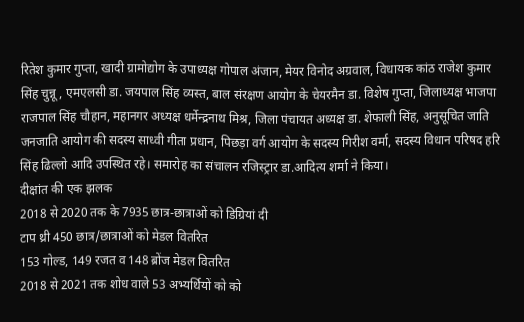रितेश कुमार गुप्ता, खादी ग्रामोद्योग के उपाध्यक्ष गोपाल अंजान, मेयर विनोद अग्रवाल, विधायक कांठ राजेश कुमार सिंह चुन्नू, एमएलसी डा. जयपाल सिंह व्यस्त, बाल संरक्षण आयोग के चेयरमैन डा. विशेष गुप्ता, जिलाध्यक्ष भाजपा राजपाल सिंह चौहान, महानगर अध्यक्ष धर्मेन्द्रनाथ मिश्र, जिला पंचायत अध्यक्ष डा. शेफाली सिंह, अनुसूचित जाति जनजाति आयोग की सदस्य साध्वी गीता प्रधान, पिछड़ा वर्ग आयोग के सदस्य गिरीश वर्मा, सदस्य विधान परिषद हरि सिंह ढिल्लो आदि उपस्थित रहे। समारोह का संचालन रजिस्ट्रार डा.आदित्य शर्मा ने किया।
दीक्षांत की एक झलक
2018 से 2020 तक के 7935 छात्र-छात्राओं को डिग्रियां दी
टाप थ्री 450 छात्र/छात्राओं को मेडल वितरित
153 गोल्ड, 149 रजत व 148 ब्रोंज मेडल वितरित
2018 से 2021 तक शोध वाले 53 अभ्यर्थियों को को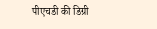पीएचडी की डिग्री